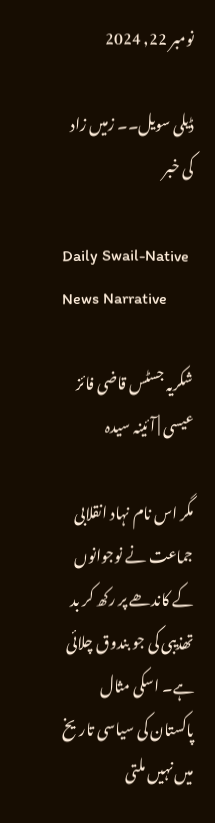نومبر 22, 2024

ڈیلی سویل۔۔ زمیں زاد کی خبر

Daily Swail-Native News Narrative

شکریہ جسٹس قاضی فائز عیسی | آئینہ سیدہ

مگر اس نام نہاد انقلابی جماعت نے نوجوانوں کے کاندھے پر رکھ کر بد تھذیبی کی جو بندوق چلائی ہے۔ اسکی مثال پاکستان کی سیاسی تاریخ میں نہیں ملتی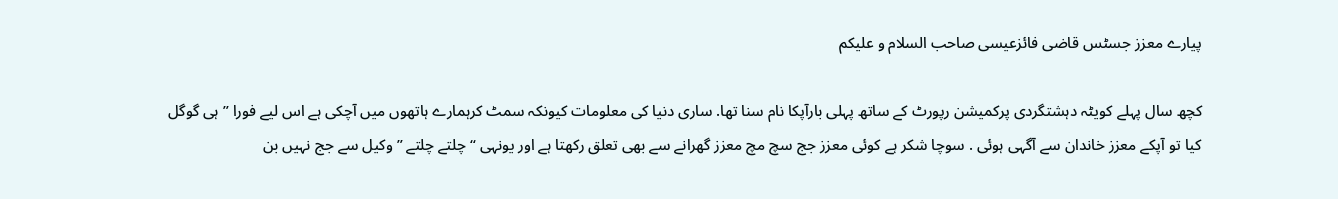پیارے معزز جسٹس قاضی فائزعیسی صاحب السلام و علیکم

کچھ سال پہلے کویٹہ دہشتگردی پرکمیشن رپورٹ کے ساتھ پہلی بارآپکا نام سنا تھا. ساری دنیا کی معلومات کیونکہ سمٹ کرہمارے ہاتھوں میں آچکی ہے اس لیے فورا ” ہی گوگل کیا تو آپکے معزز خاندان سے آگہی ہوئی . سوچا شکر ہے کوئی معزز جج سچ مچ معزز گھرانے سے بھی تعلق رکھتا ہے اور یونہی “چلتے چلتے ” وکیل سے جج نہیں بن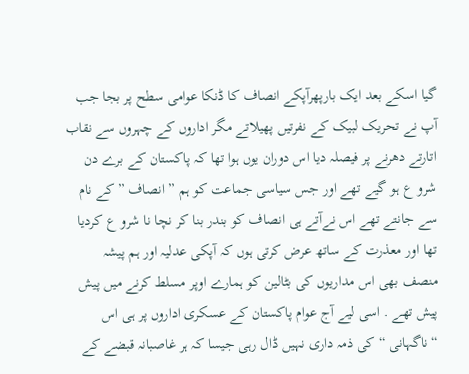گیا اسکے بعد ایک بارپھرآپکے انصاف کا ڈنکا عوامی سطح پر بجا جب آپ نے تحریک لبیک کے نفرتیں پھیلاتے مگر اداروں کے چہروں سے نقاب اتارتے دھرنے پر فیصلہ دیا اس دوران یوں ہوا تھا کہ پاکستان کے برے دن شرو ع ہو گیے تھے اور جس سیاسی جماعت کو ہم ” انصاف ” کے نام سے جانتے تھے اس نےآتے ہی انصاف کو بندر بنا کر نچا نا شرو ع کردیا تھا اور معذرت کے ساتھ عرض کرتی ہوں کہ آپکی عدلیہ اور ہم پیشہ منصف بھی اس مداریوں کی بٹالین کو ہمارے اوپر مسلط کرنے میں پیش پیش تھے . اسی لیے آج عوام پاکستان کے عسکری اداروں پر ہی اس “ناگہانی “کی ذمہ داری نہیں ڈال رہی جیسا کہ ہر غاصبانہ قبضے کے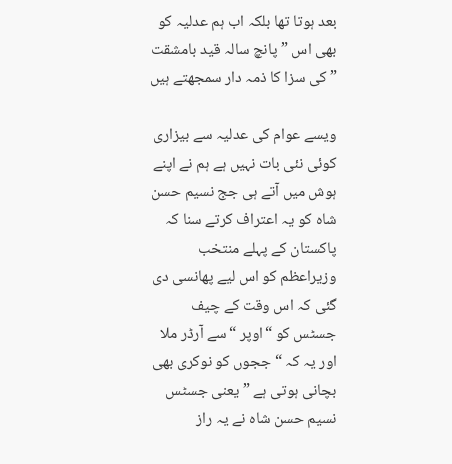بعد ہوتا تھا بلکہ اب ہم عدلیہ کو بھی اس ” پانچ سالہ قید بامشقت ” کی سزا کا ذمہ دار سمجھتے ہیں

ویسے عوام کی عدلیہ سے بیزاری کوئی نئی بات نہیں ہے ہم نے اپنے ہوش میں آتے ہی جج نسیم حسن شاہ کو یہ اعتراف کرتے سنا کہ پاکستان کے پہلے منتخب وزیراعظم کو اس لیے پھانسی دی گئی کہ اس وقت کے چیف جسٹس کو “اوپر “سے آرڈر ملا اور یہ کہ “ججوں کو نوکری بھی بچانی ہوتی ہے ” یعنی جسٹس نسیم حسن شاہ نے یہ راز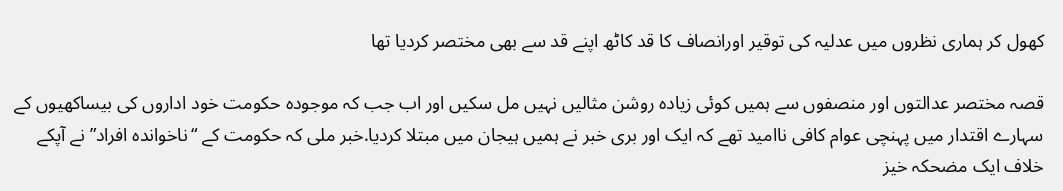کھول کر ہماری نظروں میں عدلیہ کی توقیر اورانصاف کا قد کاٹھ اپنے قد سے بھی مختصر کردیا تھا

قصہ مختصر عدالتوں اور منصفوں سے ہمیں کوئی زیادہ روشن مثالیں نہیں مل سکیں اور اب جب کہ موجودہ حکومت خود اداروں کی بیساکھیوں کے سہارے اقتدار میں پہنچی عوام کافی ناامید تھے کہ ایک اور بری خبر نے ہمیں ہیجان میں مبتلا کردیا.خبر ملی کہ حکومت کے “ناخواندہ افراد” نے آپکے خلاف ایک مضحکہ خیز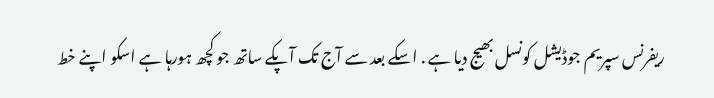ریفرنس سپریم جوڈیشل کونسل بھیج دیا ہے . اسکے بعد سے آج تک آپکے ساتھ جو کچھ ہورہا ہے اسکو اپنے خط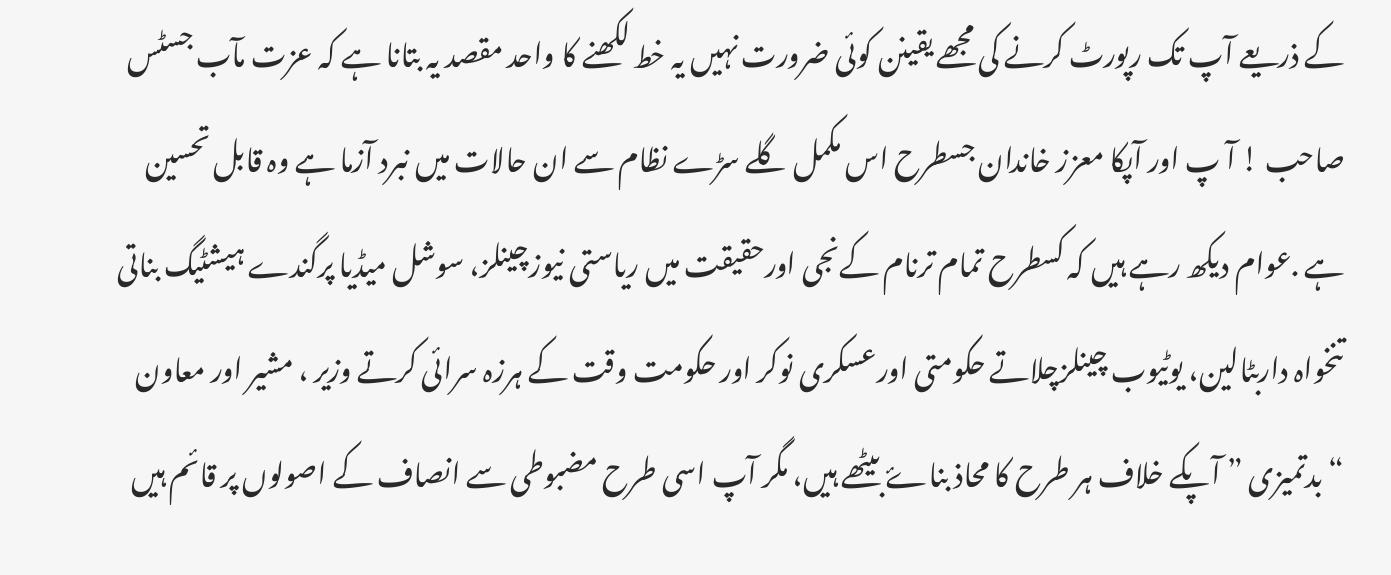کے ذریعے آپ تک رپورٹ کرنے کی مجھے یقینن کوئی ضرورت نہیں یہ خط لکھنے کا واحد مقصد یہ بتانا ہے کہ عزت مآب جسٹس صاحب ! آ پ اور آپکا معزز خاندان جسطرح اس مکمل گلے سڑے نظام سے ان حالات میں نبرد آزما ہے وہ قابل تحسین ہے .عوام دیکھ رہے ہیں کہ کسطرح تمام ترنام کےنجی اورحقیقت میں ریاستی نیوزچینلز، سوشل میڈیا پرگندے ہیشٹیگ بناتی تنخواہ داربٹالین، یوٹیوب چینلزچلاتے حکومتی اورعسکری نوکر اور حکومت وقت کے ہرزہ سرائی کرتے وزیر ، مشیر اور معاون “بدتمیزی ” آپکے خلاف ہر طرح کا محاذ بناۓ بیٹھے ہیں، مگر آپ اسی طرح مضبوطی سے انصاف کے اصولوں پر قائم ہیں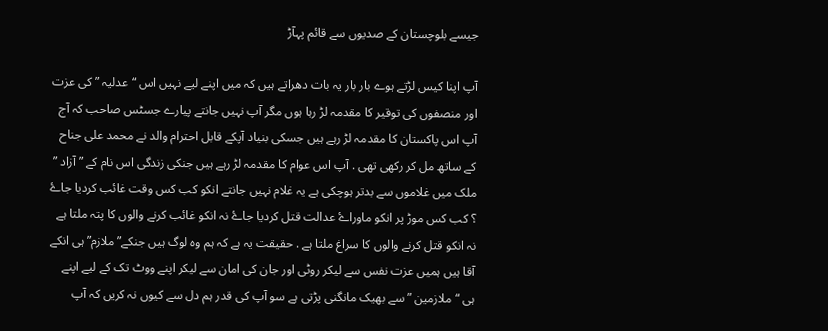جیسے بلوچستان کے صدیوں سے قائم پہآڑ

آپ اپنا کیس لڑتے ہوے بار بار یہ بات دھراتے ہیں کہ میں اپنے لیے نہیں اس “عدلیہ ” کی عزت اور منصفوں کی توقیر کا مقدمہ لڑ رہا ہوں مگر آپ نہیں جانتے پیارے جسٹس صاحب کہ آج آپ اس پاکستان کا مقدمہ لڑ رہے ہیں جسکی بنیاد آپکے قابل احترام والد نے محمد علی جناح کے ساتھ مل کر رکھی تھی . آپ اس عوام کا مقدمہ لڑ رہے ہیں جنکی زندگی اس نام کے ” آزاد ” ملک میں غلاموں سے بدتر ہوچکی ہے یہ غلام نہیں جانتے انکو کب کس وقت غائب کردیا جاۓ ؟ کب کس موڑ پر انکو ماوراۓ عدالت قتل کردیا جاۓ نہ انکو غائب کرنے والوں کا پتہ ملتا ہے نہ انکو قتل کرنے والوں کا سراغ ملتا ہے . حقیقت یہ ہے کہ ہم وہ لوگ ہیں جنکے” ملازم” ہی انکے آقا ہیں ہمیں عزت نفس سے لیکر روٹی اور جان کی امان سے لیکر اپنے ووٹ تک کے لیے اپنے ہی “ملازمین ” سے بھیک مانگنی پڑتی ہے سو آپ کی قدر ہم دل سے کیوں نہ کریں کہ آپ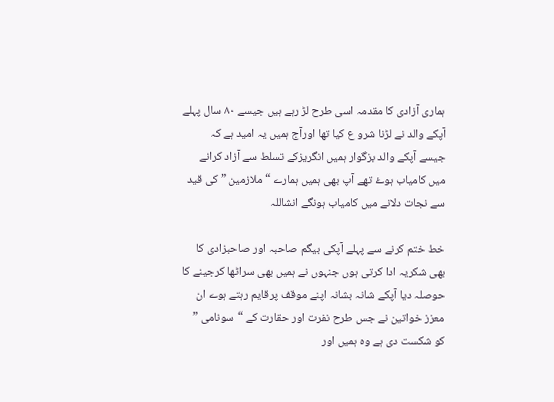ہماری آزادی کا مقدمہ اسی طرح لڑ رہے ہیں جیسے ٨٠ سال پہلے آپکے والد نے لڑنا شرو ع کیا تھا اورآج ہمیں یہ امید ہے کہ جیسے آپکے والد بزگوار ہمیں انگریزکے تسلط سے آزاد کرانے میں کامیاب ہوۓ تھے آپ بھی ہمیں ہمارے “ملازمین ” کی قید سے نجات دلانے میں کامیاب ہونگے انشاللہ

خط ختم کرنے سے پہلے آپکی بیگم صاحبہ اور صاحبزادی کا بھی شکریہ ادا کرتی ہوں جنہوں نے ہمیں بھی سراٹھا کرجینے کا حوصلہ دیا آپکے شانہ بشانہ اپنے موقف پرقایم رہتے ہوے ان معزز خواتین نے جس طرح نفرت اور حقارت کے “سونامی ” کو شکست دی ہے وہ ہمیں اور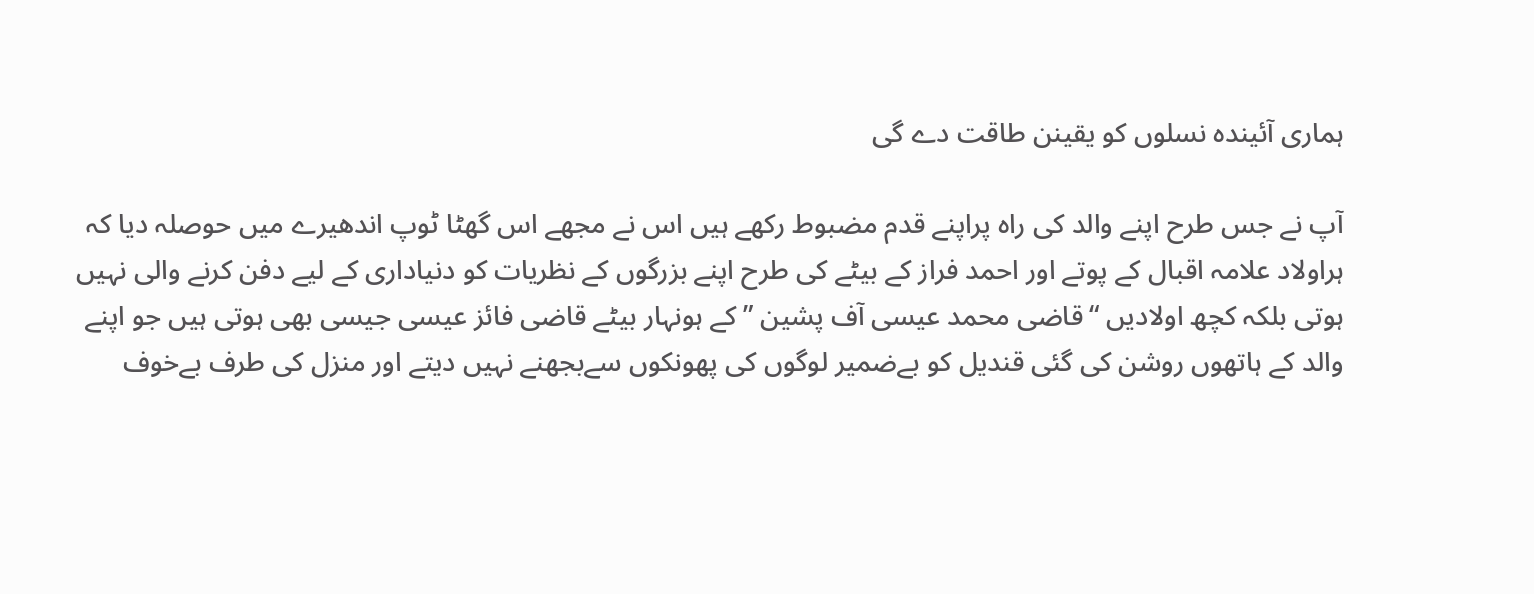ہماری آئیندہ نسلوں کو یقینن طاقت دے گی

آپ نے جس طرح اپنے والد کی راہ پراپنے قدم مضبوط رکھے ہیں اس نے مجھے اس گھٹا ٹوپ اندھیرے میں حوصلہ دیا کہ ہراولاد علامہ اقبال کے پوتے اور احمد فراز کے بیٹے کی طرح اپنے بزرگوں کے نظریات کو دنیاداری کے لیے دفن کرنے والی نہیں ہوتی بلکہ کچھ اولادیں “قاضی محمد عیسی آف پشین ” کے ہونہار بیٹے قاضی فائز عیسی جیسی بھی ہوتی ہیں جو اپنے والد کے ہاتھوں روشن کی گئی قندیل کو بےضمیر لوگوں کی پھونکوں سےبجھنے نہیں دیتے اور منزل کی طرف بےخوف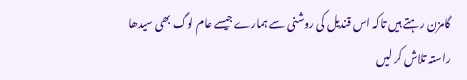گامزن رہتے ہیں تاکہ اس قندیل کی روشنی سے ہمارے جیسے عام لوگ بھی سیدھا راستہ تلاش کر لیں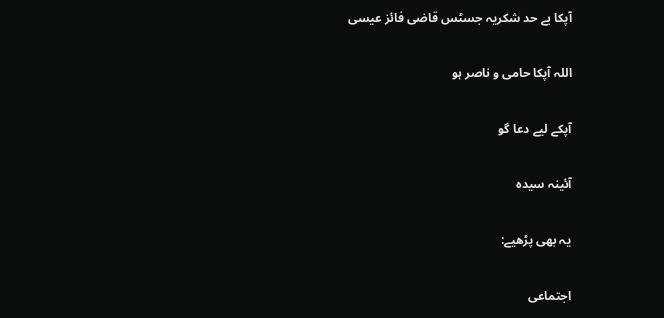آپکا بے حد شکریہ جسٹس قاضی فائز عیسی

اللہ آپکا حامی و ناصر ہو

آپکے لیے دعا گو

آئینہ سیدہ

یہ بھی پڑھیے:

اجتماعی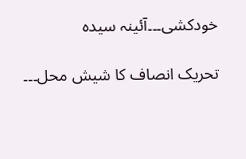خودکشی۔۔۔آئینہ سیدہ

تحریک انصاف کا شیش محل۔۔۔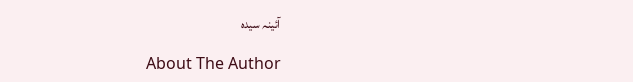آئینہ سیدہ

About The Author